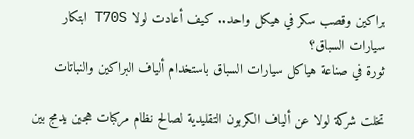براكين وقصب سكر في هيكل واحد.. كيف أعادت لولا T70S ابتكار سيارات السباق؟
ثورة في صناعة هياكل سيارات السباق باستخدام ألياف البراكين والنباتات

تخلت شركة لولا عن ألياف الكربون التقليدية لصالح نظام مركبات هجين يدمج بين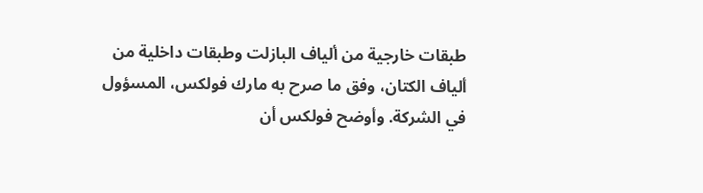طبقات خارجية من ألياف البازلت وطبقات داخلية من ألياف الكتان، وفق ما صرح به مارك فولكس، المسؤول في الشركة. وأوضح فولكس أن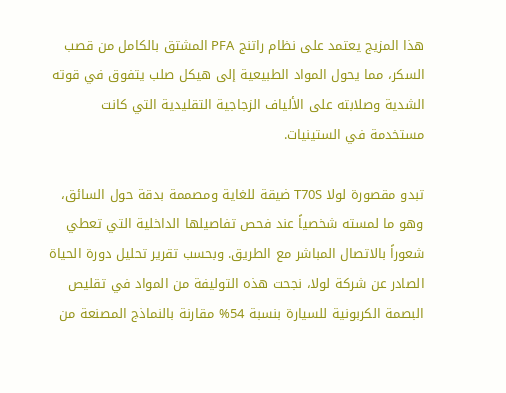هذا المزيج يعتمد على نظام راتنج PFA المشتق بالكامل من قصب السكر، مما يحول المواد الطبيعية إلى هيكل صلب يتفوق في قوته الشدية وصلابته على الألياف الزجاجية التقليدية التي كانت مستخدمة في الستينيات.

تبدو مقصورة لولا T70S ضيقة للغاية ومصممة بدقة حول السائق، وهو ما لمسته شخصياً عند فحص تفاصيلها الداخلية التي تعطي شعوراً بالاتصال المباشر مع الطريق. وبحسب تقرير تحليل دورة الحياة الصادر عن شركة لولا، نجحت هذه التوليفة من المواد في تقليص البصمة الكربونية للسيارة بنسبة 54% مقارنة بالنماذج المصنعة من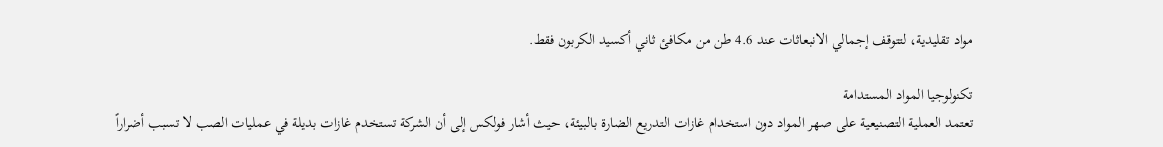مواد تقليدية، لتتوقف إجمالي الانبعاثات عند 4.6 طن من مكافئ ثاني أكسيد الكربون فقط.

تكنولوجيا المواد المستدامة
تعتمد العملية التصنيعية على صهر المواد دون استخدام غازات التدريع الضارة بالبيئة، حيث أشار فولكس إلى أن الشركة تستخدم غازات بديلة في عمليات الصب لا تسبب أضراراً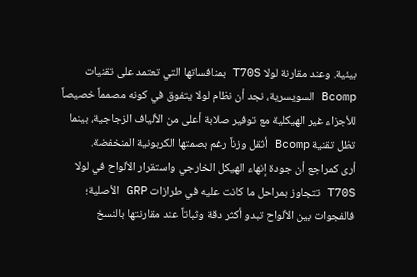بيئية. وعند مقارنة لولا T70S بمنافساتها التي تعتمد على تقنيات Bcomp السويسرية، نجد أن نظام لولا يتفوق في كونه مصمماً خصيصاً للأجزاء غير الهيكلية مع توفير صلابة أعلى من الألياف الزجاجية، بينما تظل تقنية Bcomp أثقل وزناً رغم بصمتها الكربونية المنخفضة.
أرى كمراجع أن جودة إنهاء الهيكل الخارجي واستقرار الألواح في لولا T70S تتجاوز بمراحل ما كانت عليه في طرازات GRP الأصلية؛ فالفجوات بين الألواح تبدو أكثر دقة وثباتاً عند مقارنتها بالنسخ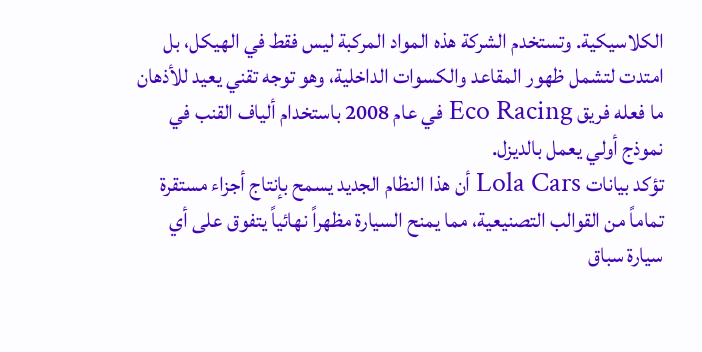الكلاسيكية. وتستخدم الشركة هذه المواد المركبة ليس فقط في الهيكل، بل امتدت لتشمل ظهور المقاعد والكسوات الداخلية، وهو توجه تقني يعيد للأذهان ما فعله فريق Eco Racing في عام 2008 باستخدام ألياف القنب في نموذج أولي يعمل بالديزل.
تؤكد بيانات Lola Cars أن هذا النظام الجديد يسمح بإنتاج أجزاء مستقرة تماماً من القوالب التصنيعية، مما يمنح السيارة مظهراً نهائياً يتفوق على أي سيارة سباق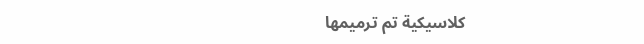كلاسيكية تم ترميمها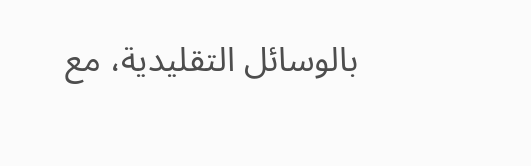بالوسائل التقليدية، مع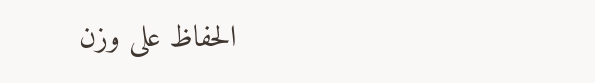الحفاظ على وزن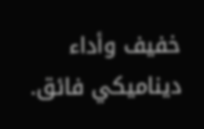خفيف وأداء ديناميكي فائق.